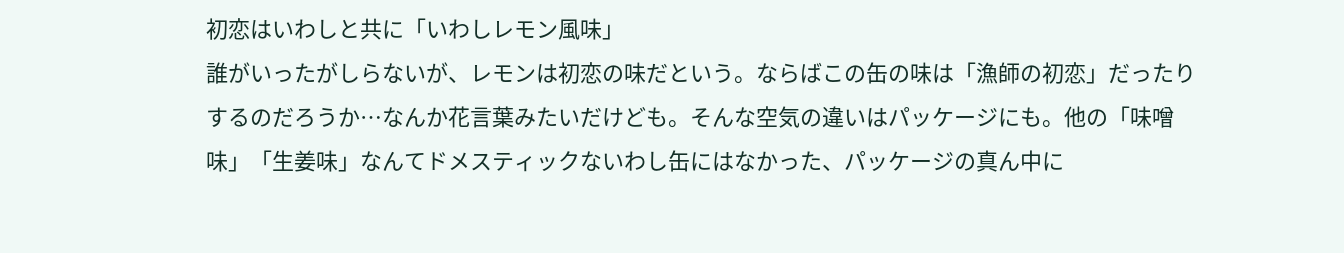初恋はいわしと共に「いわしレモン風味」
誰がいったがしらないが、レモンは初恋の味だという。ならばこの缶の味は「漁師の初恋」だったりするのだろうか…なんか花言葉みたいだけども。そんな空気の違いはパッケージにも。他の「味噌味」「生姜味」なんてドメスティックないわし缶にはなかった、パッケージの真ん中に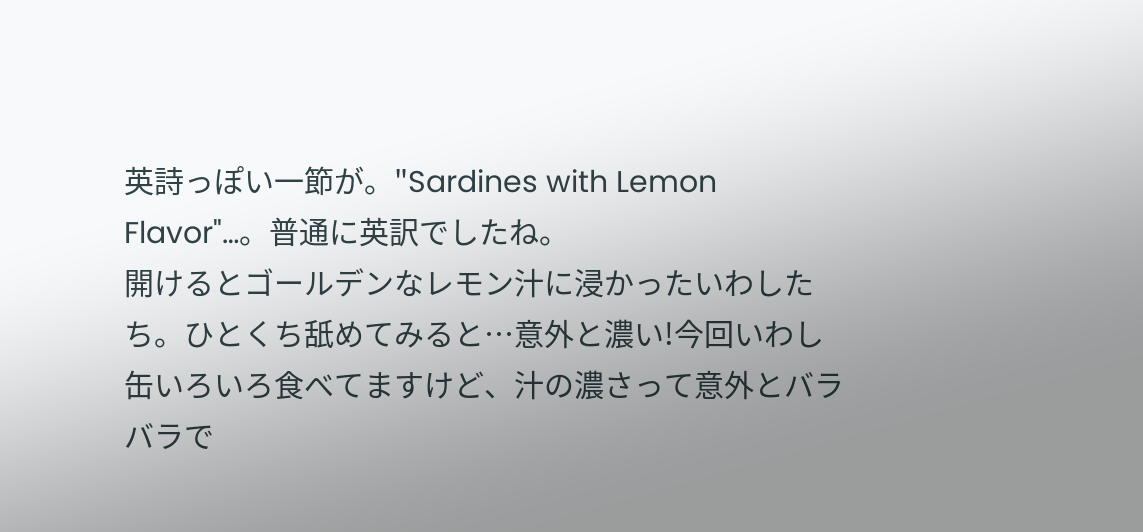英詩っぽい一節が。"Sardines with Lemon Flavor"…。普通に英訳でしたね。
開けるとゴールデンなレモン汁に浸かったいわしたち。ひとくち舐めてみると…意外と濃い!今回いわし缶いろいろ食べてますけど、汁の濃さって意外とバラバラで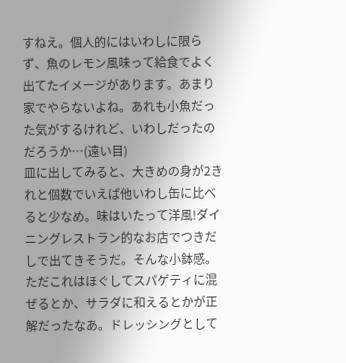すねえ。個人的にはいわしに限らず、魚のレモン風味って給食でよく出てたイメージがあります。あまり家でやらないよね。あれも小魚だった気がするけれど、いわしだったのだろうか…(遠い目)
皿に出してみると、大きめの身が2きれと個数でいえば他いわし缶に比べると少なめ。味はいたって洋風!ダイニングレストラン的なお店でつきだしで出てきそうだ。そんな小鉢感。ただこれはほぐしてスパゲティに混ぜるとか、サラダに和えるとかが正解だったなあ。ドレッシングとして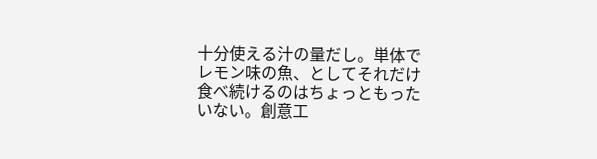十分使える汁の量だし。単体でレモン味の魚、としてそれだけ食べ続けるのはちょっともったいない。創意工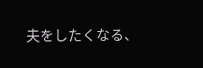夫をしたくなる、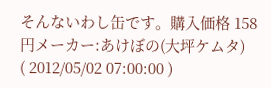そんないわし缶です。購入価格 158円メーカー:あけぼの(大坪ケムタ)
( 2012/05/02 07:00:00 )